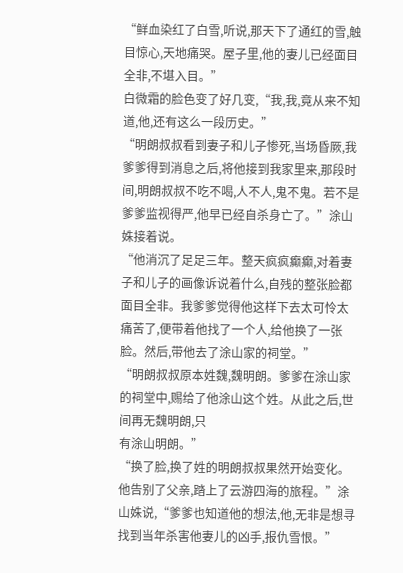“鲜血染红了白雪,听说,那天下了通红的雪,触目惊心,天地痛哭。屋子里,他的妻儿已经面目全非,不堪入目。”
白微霜的脸色变了好几变,“我,我,竟从来不知道,他,还有这么一段历史。”
“明朗叔叔看到妻子和儿子惨死,当场昏厥,我爹爹得到消息之后,将他接到我家里来,那段时间,明朗叔叔不吃不喝,人不人,鬼不鬼。若不是爹爹监视得严,他早已经自杀身亡了。”涂山姝接着说。
“他消沉了足足三年。整天疯疯癫癫,对着妻子和儿子的画像诉说着什么,自残的整张脸都面目全非。我爹爹觉得他这样下去太可怜太痛苦了,便带着他找了一个人,给他换了一张脸。然后,带他去了涂山家的祠堂。”
“明朗叔叔原本姓魏,魏明朗。爹爹在涂山家的祠堂中,赐给了他涂山这个姓。从此之后,世间再无魏明朗,只
有涂山明朗。”
“换了脸,换了姓的明朗叔叔果然开始变化。他告别了父亲,踏上了云游四海的旅程。”涂山姝说,“爹爹也知道他的想法,他,无非是想寻找到当年杀害他妻儿的凶手,报仇雪恨。”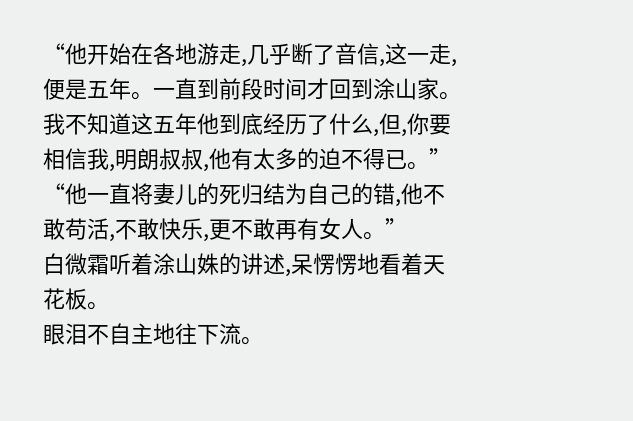“他开始在各地游走,几乎断了音信,这一走,便是五年。一直到前段时间才回到涂山家。我不知道这五年他到底经历了什么,但,你要相信我,明朗叔叔,他有太多的迫不得已。”
“他一直将妻儿的死归结为自己的错,他不敢苟活,不敢快乐,更不敢再有女人。”
白微霜听着涂山姝的讲述,呆愣愣地看着天花板。
眼泪不自主地往下流。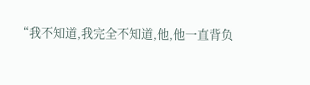“我不知道,我完全不知道,他,他一直背负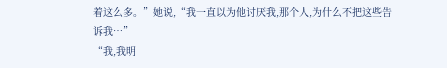着这么多。”她说,“我一直以为他讨厌我,那个人,为什么不把这些告诉我…”
“我,我明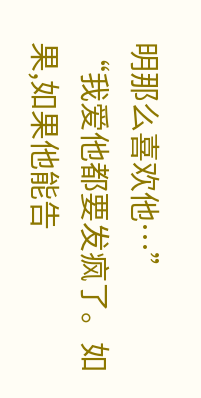明那么喜欢他…”
“我爱他都要发疯了。如果,如果他能告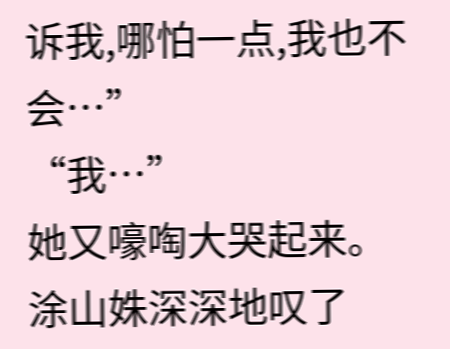诉我,哪怕一点,我也不会…”
“我…”
她又嚎啕大哭起来。
涂山姝深深地叹了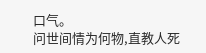口气。
问世间情为何物,直教人死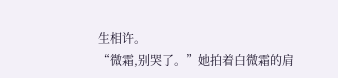生相许。
“微霜,别哭了。”她拍着白微霜的肩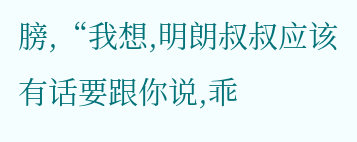膀,“我想,明朗叔叔应该有话要跟你说,乖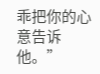乖把你的心意告诉他。”